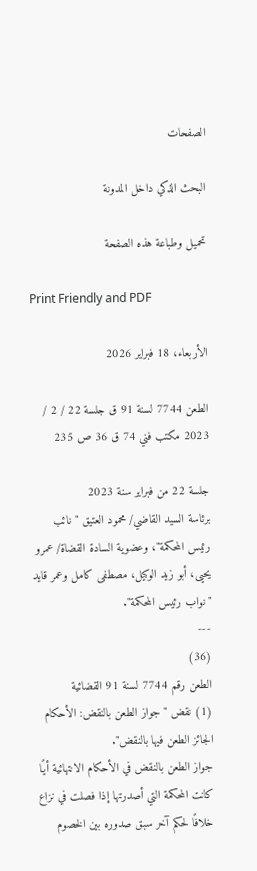الصفحات

البحث الذكي داخل المدونة

تحميل وطباعة هذه الصفحة

Print Friendly and PDF

الأربعاء، 18 فبراير 2026

الطعن 7744 لسنة 91 ق جلسة 22 / 2 / 2023 مكتب فني 74 ق 36 ص 235

جلسة 22 من فبراير سنة 2023
برئاسة السيد القاضي/ محمود العتيق "نائب رئيس المحكمة"، وعضوية السادة القضاة/ عمرو يحيى، أبو زيد الوكيل، مصطفى كامل وعمر قايد "نواب رئيس المحكمة".
---
(36)
الطعن رقم 7744 لسنة 91 القضائية
(1) نقض "جواز الطعن بالنقض: الأحكام الجائز الطعن فيها بالنقض".
جواز الطعن بالنقض في الأحكام الانتهائية أيًا كانت المحكمة التي أصدرتها إذا فصلت في نزاع خلافًا لحكم آخر سبق صدوره بين الخصوم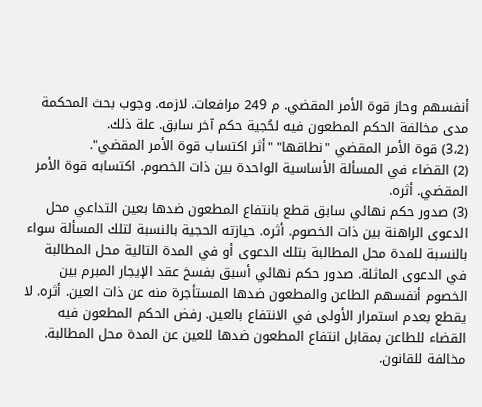أنفسهم وحاز قوة الأمر المقضي. م 249 مرافعات. لازمه. وجوب بحث المحكمة مدى مخالفة الحكم المطعون فيه لحُجية حكم آخر سابق. علة ذلك.
(3،2) قوة الأمر المقضي "نطاقها" "أثر اكتساب قوة الأمر المقضي".
(2) القضاء في المسألة الأساسية الواحدة بين ذات الخصوم. اكتسابه قوة الأمر المقضي. أثره.
(3) صدور حكم نهائي سابق قطع بانتفاع المطعون ضدها بعين التداعي محل الدعوى الراهنة بين ذات الخصوم. أثره. حيازته الحجية بالنسبة لتلك المسألة سواء بالنسبة للمدة محل المطالبة بتلك الدعوى أو في المدة التالية محل المطالبة في الدعوى الماثلة. صدور حكم نهائي أسبق بفسخ عقد الإيجار المبرم بين الخصوم أنفسهم الطاعن والمطعون ضدها المستأجرة منه عن ذات العين. أثره. لا يقطع بعدم استمرار الأولى في الانتفاع بالعين. رفض الحكم المطعون فيه القضاء للطاعن بمقابل انتفاع المطعون ضدها للعين عن المدة محل المطالبة. مخالفة للقانون.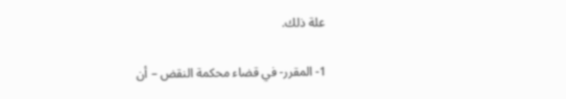علة ذلك.

1- المقرر- في قضاء محكمة النقض – أن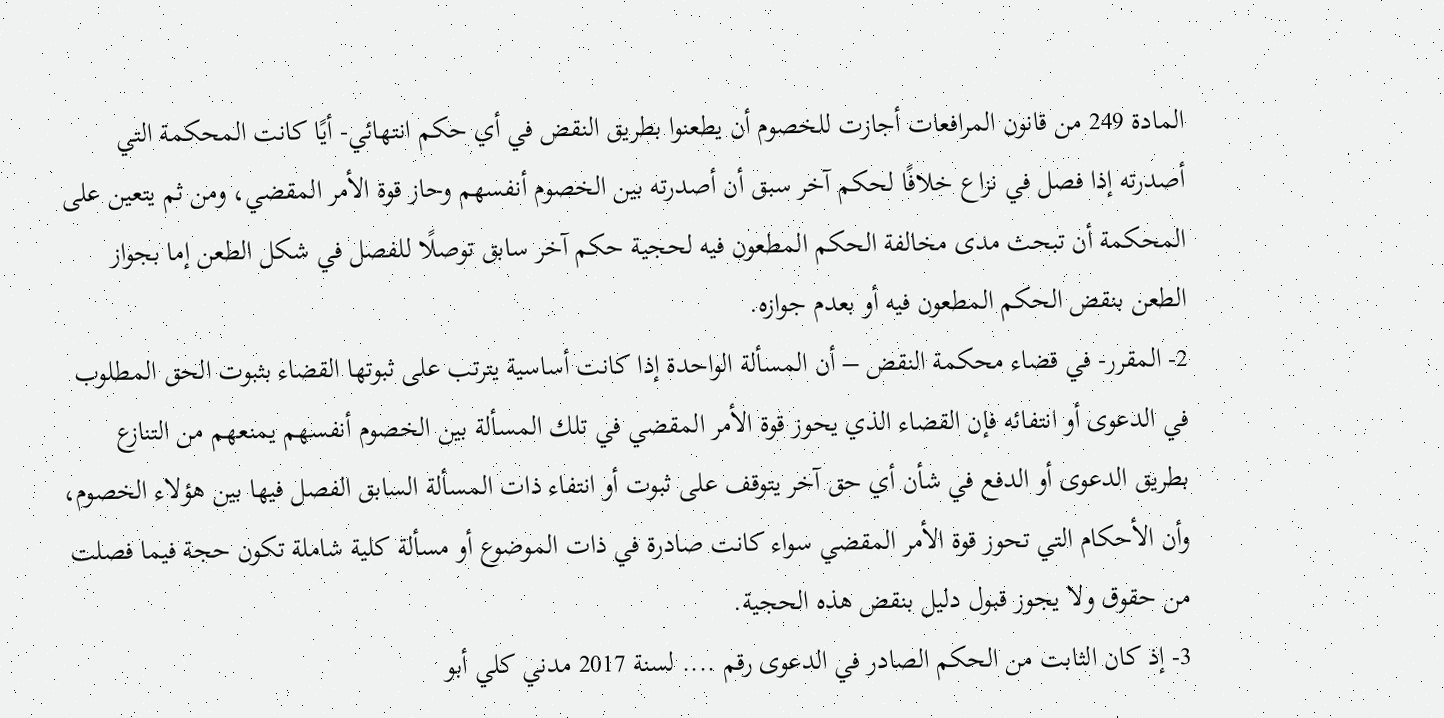المادة 249 من قانون المرافعات أجازت للخصوم أن يطعنوا بطريق النقض في أي حكم انتهائي- أيًا كانت المحكمة التي أصدرته إذا فصل في نزاع خلافًا لحكم آخر سبق أن أصدرته بين الخصوم أنفسهم وحاز قوة الأمر المقضي، ومن ثم يتعين على المحكمة أن تبحث مدى مخالفة الحكم المطعون فيه لحجية حكم آخر سابق توصلًا للفصل في شكل الطعن إما بجواز الطعن بنقض الحكم المطعون فيه أو بعدم جوازه.
2- المقرر- في قضاء محكمة النقض – أن المسألة الواحدة إذا كانت أساسية يترتب على ثبوتها القضاء بثبوت الحق المطلوب في الدعوى أو انتفائه فإن القضاء الذي يحوز قوة الأمر المقضي في تلك المسألة بين الخصوم أنفسهم يمنعهم من التنازع بطريق الدعوى أو الدفع في شأن أي حق آخر يتوقف على ثبوت أو انتفاء ذات المسألة السابق الفصل فيها بين هؤلاء الخصوم، وأن الأحكام التي تحوز قوة الأمر المقضي سواء كانت صادرة في ذات الموضوع أو مسألة كلية شاملة تكون حجة فيما فصلت من حقوق ولا يجوز قبول دليل بنقض هذه الحجية.
3- إذ كان الثابت من الحكم الصادر في الدعوى رقم .... لسنة 2017 مدني كلي أبو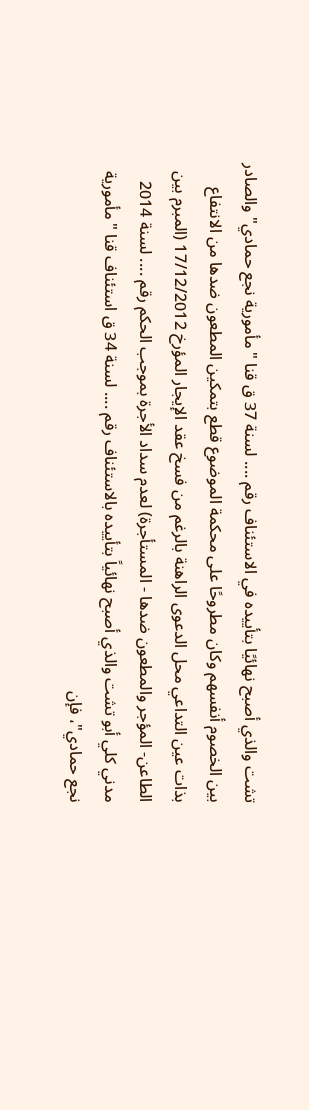تشت والذي أصبح نهائيًا بتأييده في الاستئناف رقم .... لسنة 37 ق قنا "مأمورية نجع حمادي" والصادر بين الخصوم أنفسهم وكان مطروحًا على محكمة الموضوع قطع بتمكين المطعون ضدها من الانتفاع بذات عين التداعي محل الدعوى الراهنة بالرغم من فسخ عقد الإيجار المؤرخ 17/12/2012 (المبرم بين الطاعن- المؤجر والمطعون ضدها - المستأجرة) لعدم سداد الأجرة بموجب الحكم رقم .... لسنة 2014 مدني كلي أبو تشت والذي أصبح نهائياً بتأييده بالاستئناف رقم .... لسنة 34 ق استئناف قنا "مأمورية نجع حمادي"، فإن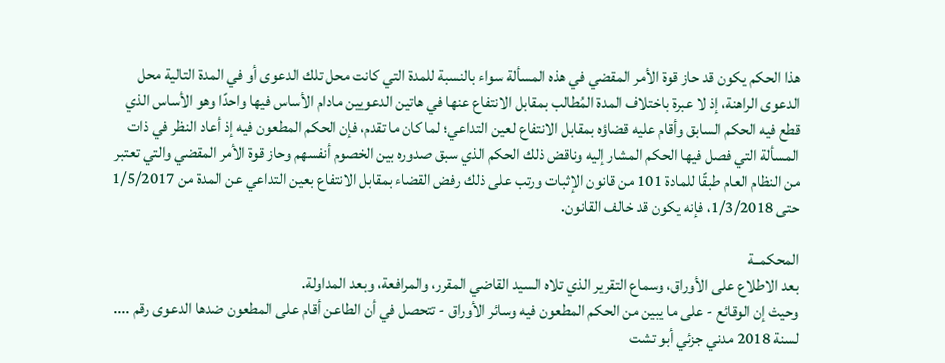هذا الحكم يكون قد حاز قوة الأمر المقضي في هذه المسألة سواء بالنسبة للمدة التي كانت محل تلك الدعوى أو في المدة التالية محل الدعوى الراهنة، إذ لا عبرة باختلاف المدة المُطالب بمقابل الانتفاع عنها في هاتين الدعويين مادام الأساس فيها واحدًا وهو الأساس الذي قطع فيه الحكم السابق وأقام عليه قضاؤه بمقابل الانتفاع لعين التداعي؛ لما كان ما تقدم، فإن الحكم المطعون فيه إذ أعاد النظر في ذات المسألة التي فصل فيها الحكم المشار إليه وناقض ذلك الحكم الذي سبق صدوره بين الخصوم أنفسهم وحاز قوة الأمر المقضي والتي تعتبر من النظام العام طبقًا للمادة 101 من قانون الإثبات ورتب على ذلك رفض القضاء بمقابل الانتفاع بعين التداعي عن المدة من 1/5/2017 حتى 1/3/2018، فإنه يكون قد خالف القانون.

المحكمــة
بعد الاطلاع على الأوراق، وسماع التقرير الذي تلاه السيد القاضي المقرر، والمرافعة، وبعد المداولة.
وحيث إن الوقائع - على ما يبين من الحكم المطعون فيه وسائر الأوراق - تتحصل في أن الطاعن أقام على المطعون ضدها الدعوى رقم .... لسنة 2018 مدني جزئي أبو تشت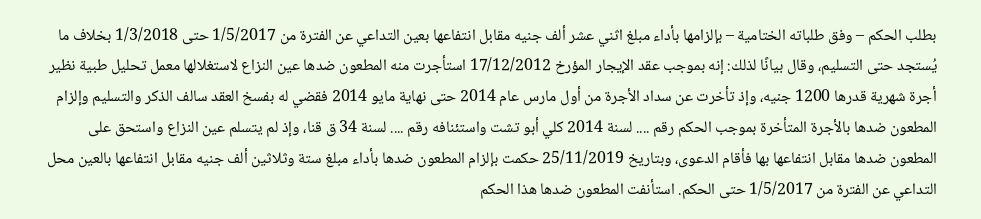بطلب الحكم – وفق طلباته الختامية – بإلزامها بأداء مبلغ اثني عشر ألف جنيه مقابل انتفاعها بعين التداعي عن الفترة من 1/5/2017 حتى 1/3/2018 بخلاف ما يُستجد حتى التسليم، وقال بيانًا لذلك: إنه بموجب عقد الإيجار المؤرخ 17/12/2012 استأجرت منه المطعون ضدها عين النزاع لاستغلالها معمل تحليل طبية نظير أجرة شهرية قدرها 1200 جنيه، وإذ تأخرت عن سداد الأجرة من أول مارس عام 2014 حتى نهاية مايو 2014 فقضي له بفسخ العقد سالف الذكر والتسليم وإلزام المطعون ضدها بالأجرة المتأخرة بموجب الحكم رقم .... لسنة 2014 كلي أبو تشت واستئنافه رقم .... لسنة 34 ق قنا، وإذ لم يتسلم عين النزاع واستحق على المطعون ضدها مقابل انتفاعها بها فأقام الدعوى، وبتاريخ 25/11/2019 حكمت بإلزام المطعون ضدها بأداء مبلغ ستة وثلاثين ألف جنيه مقابل انتفاعها بالعين محل التداعي عن الفترة من 1/5/2017 حتى الحكم. استأنفت المطعون ضدها هذا الحكم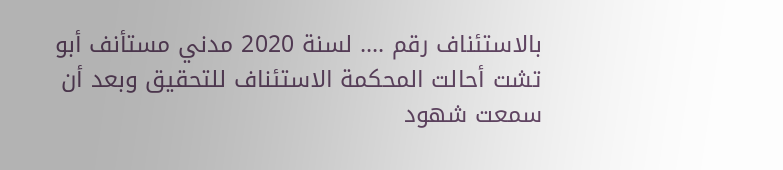بالاستئناف رقم .... لسنة 2020 مدني مستأنف أبو تشت أحالت المحكمة الاستئناف للتحقيق وبعد أن سمعت شهود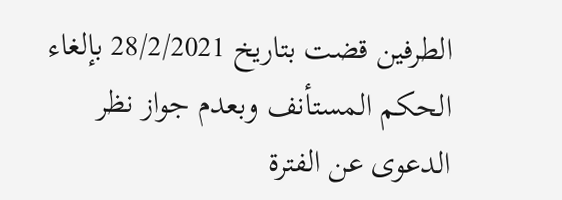الطرفين قضت بتاريخ 28/2/2021 بإلغاء الحكم المستأنف وبعدم جواز نظر الدعوى عن الفترة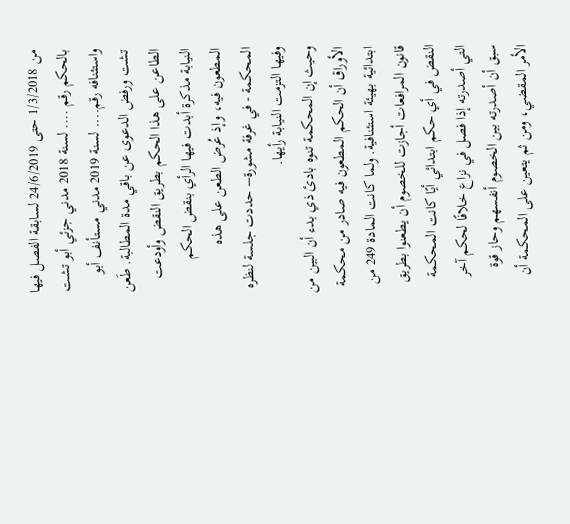من 1/3/2018 حتى 24/6/2019 لسابقة الفصل فيها بالحكم رقم .... لسنة 2018 مدني جزئي أبو تشت واستئنافه رقم.... لسنة 2019 مدني مستأنف أبو تشت ورفض الدعوى عن باقي مدة المطالبة. طَعن الطاعن على هذا الحكم بطريق النقض وأودعت النيابة مذكرة أبدت فيها الرأي بنقض الحكم المطعون فيه، وإذ عُرض الطعن على هذه المحكمة - في غرفة مشورة– حددت جلسة لنظره وفيها التزمت النيابة رأيها.
وحيث إن المحكمة تنوه بادئ ذي بدء أن البين من الأوراق أن الحكم المطعون فيه صادر من محكمة ابتدائية بهيئة استئنافية. ولما كانت المادة 249 من قانون المرافعات أجازت للخصوم أن يطعنوا بطريق النقض في أي حكم ابتدائي أيًا كانت المحكمة التي أصدرته إذا فصل في نزاع خلافًا لحكم آخر سبق أن أصدرته بين الخصوم أنفسهم وحاز قوة الأمر المقضي، ومن ثم يتعين على المحكمة أن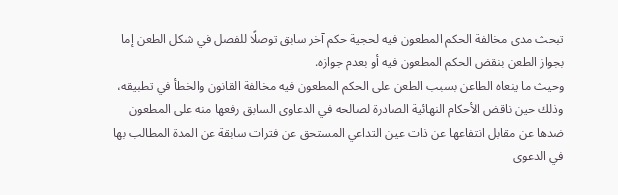تبحث مدى مخالفة الحكم المطعون فيه لحجية حكم آخر سابق توصلًا للفصل في شكل الطعن إما بجواز الطعن بنقض الحكم المطعون فيه أو بعدم جوازه.
وحيث ما ينعاه الطاعن بسبب الطعن على الحكم المطعون فيه مخالفة القانون والخطأ في تطبيقه، وذلك حين ناقض الأحكام النهائية الصادرة لصالحه في الدعاوى السابق رفعها منه على المطعون ضدها عن مقابل انتفاعها عن ذات عين التداعي المستحق عن فترات سابقة عن المدة المطالب بها في الدعوى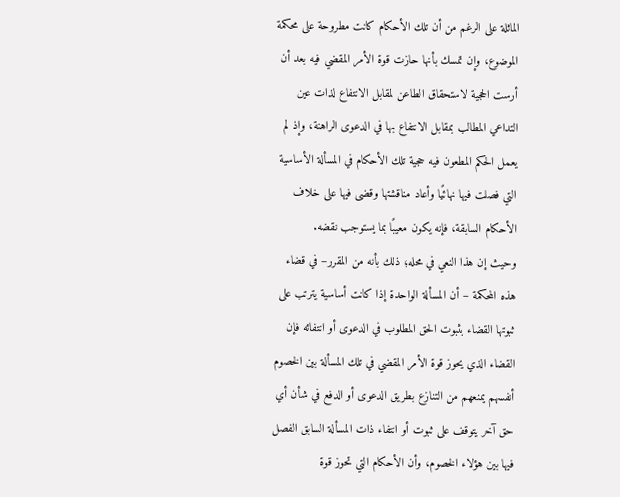الماثلة على الرغم من أن تلك الأحكام كانت مطروحة على محكمة الموضوع، وإن تمسك بأنها حازت قوة الأمر المقضي فيه بعد أن أرست الحجية لاستحقاق الطاعن لمقابل الانتفاع لذات عين التداعي المطالب بمقابل الانتفاع بها في الدعوى الراهنة، وإذ لم يعمل الحكم المطعون فيه حجية تلك الأحكام في المسألة الأساسية التي فصلت فيها نهائيًا وأعاد مناقشتها وقضى فيها على خلاف الأحكام السابقة، فإنه يكون معيبًا بما يستوجب نقضه.
وحيث إن هذا النعي في محله؛ ذلك بأنه من المقرر– في قضاء هذه المحكمة – أن المسألة الواحدة إذا كانت أساسية يترتب على ثبوتها القضاء بثبوت الحق المطلوب في الدعوى أو انتفائه فإن القضاء الذي يحوز قوة الأمر المقضي في تلك المسألة بين الخصوم أنفسهم يمنعهم من التنازع بطريق الدعوى أو الدفع في شأن أي حق آخر يتوقف على ثبوت أو انتفاء ذات المسألة السابق الفصل فيها بين هؤلاء الخصوم، وأن الأحكام التي تحوز قوة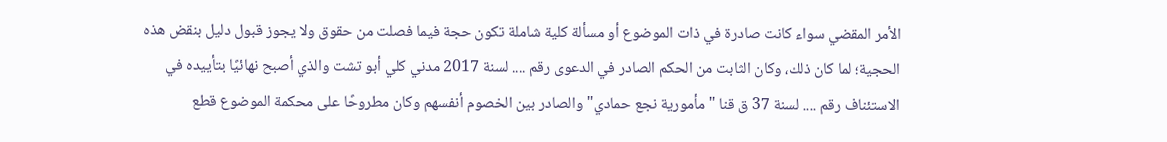الأمر المقضي سواء كانت صادرة في ذات الموضوع أو مسألة كلية شاملة تكون حجة فيما فصلت من حقوق ولا يجوز قبول دليل بنقض هذه الحجية؛ لما كان ذلك، وكان الثابت من الحكم الصادر في الدعوى رقم .... لسنة 2017 مدني كلي أبو تشت والذي أصبح نهائيًا بتأييده في الاستئناف رقم .... لسنة 37 ق قنا "مأمورية نجع حمادي" والصادر بين الخصوم أنفسهم وكان مطروحًا على محكمة الموضوع قطع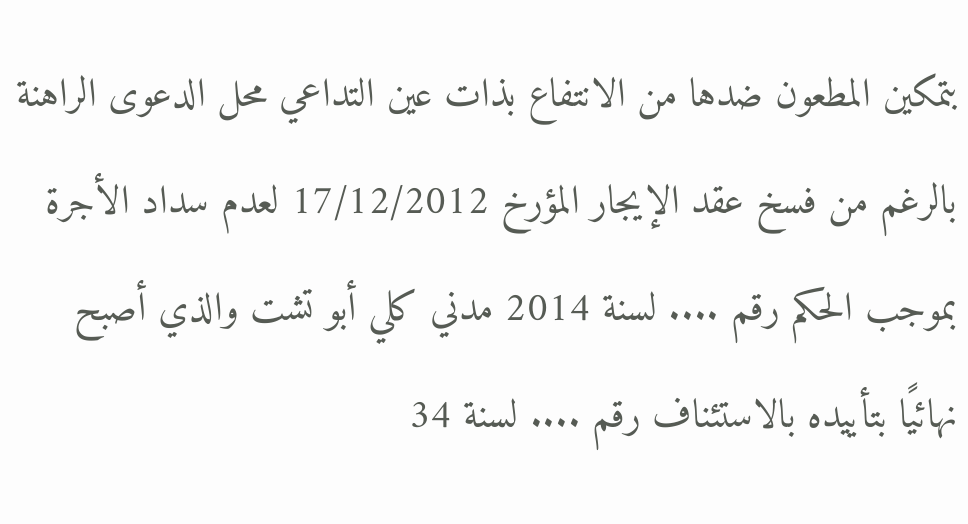بتمكين المطعون ضدها من الانتفاع بذات عين التداعي محل الدعوى الراهنة بالرغم من فسخ عقد الإيجار المؤرخ 17/12/2012 لعدم سداد الأجرة بموجب الحكم رقم .... لسنة 2014 مدني كلي أبو تشت والذي أصبح نهائيًا بتأييده بالاستئناف رقم .... لسنة 34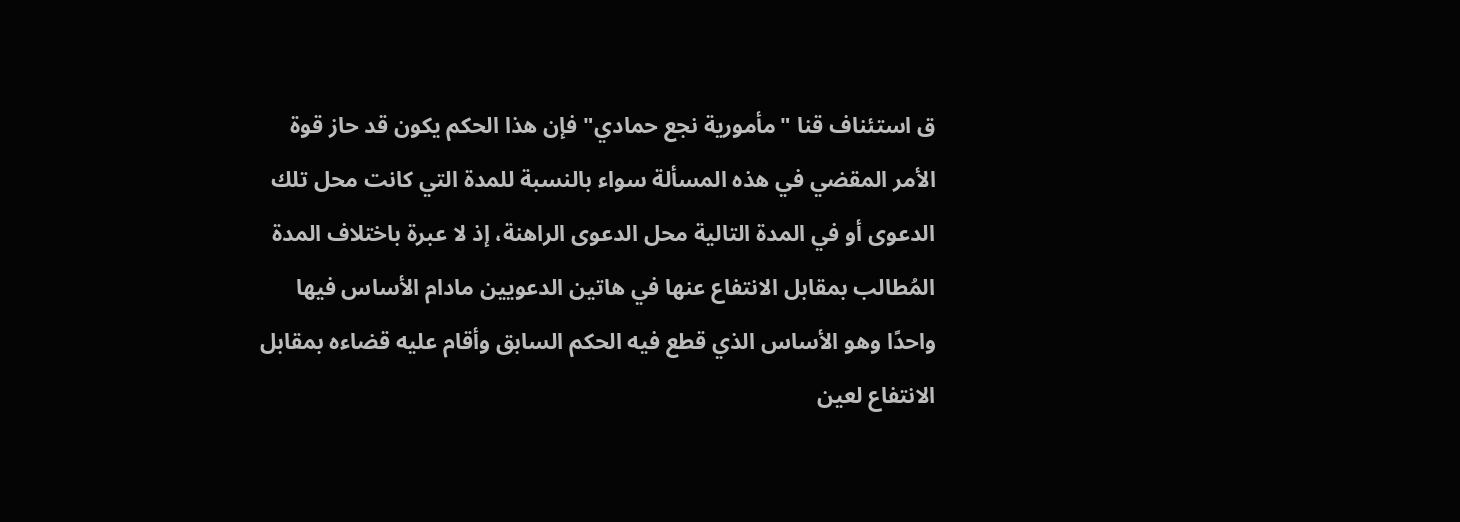ق استئناف قنا "مأمورية نجع حمادي" فإن هذا الحكم يكون قد حاز قوة الأمر المقضي في هذه المسألة سواء بالنسبة للمدة التي كانت محل تلك الدعوى أو في المدة التالية محل الدعوى الراهنة، إذ لا عبرة باختلاف المدة المُطالب بمقابل الانتفاع عنها في هاتين الدعويين مادام الأساس فيها واحدًا وهو الأساس الذي قطع فيه الحكم السابق وأقام عليه قضاءه بمقابل الانتفاع لعين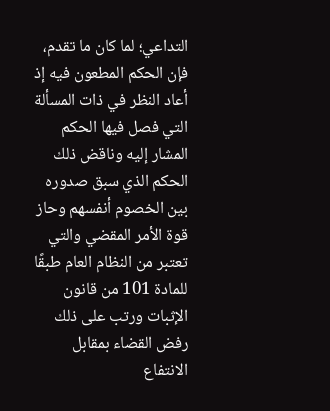التداعي؛ لما كان ما تقدم، فإن الحكم المطعون فيه إذ أعاد النظر في ذات المسألة التي فصل فيها الحكم المشار إليه وناقض ذلك الحكم الذي سبق صدوره بين الخصوم أنفسهم وحاز قوة الأمر المقضي والتي تعتبر من النظام العام طبقًا للمادة 101 من قانون الإثبات ورتب على ذلك رفض القضاء بمقابل الانتفاع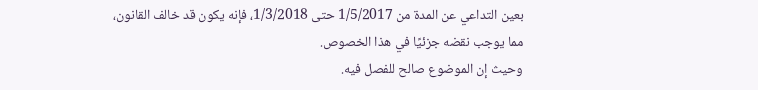بعين التداعي عن المدة من 1/5/2017 حتى 1/3/2018، فإنه يكون قد خالف القانون، مما يوجب نقضه جزئيًا في هذا الخصوص.
وحيث إن الموضوع صالح للفصل فيه.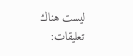ليست هناك تعليقات: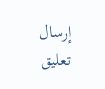إرسال تعليق